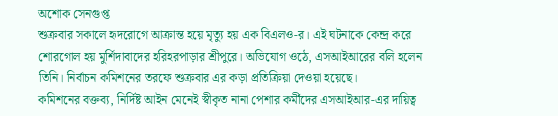অশোক সেনগুপ্ত
শুক্রবার সকালে হৃদরোগে আক্রান্ত হয়ে মৃত্যু হয় এক বিএলও-র। এই ঘটনাকে কেন্দ্র করে শোরগোল হয় মুর্শিদাবাদের হরিহরপাড়ার শ্রীপুরে। অভিযোগ ওঠে, এসআইআরের বলি হলেন তিনি। নির্বাচন কমিশনের তরফে শুক্রবার এর কড়া প্রতিক্রিয়া দেওয়া হয়েছে।
কমিশনের বক্তব্য, নির্দিষ্ট আইন মেনেই স্বীকৃত নানা পেশার কর্মীদের এসআইআর-এর দায়িত্ব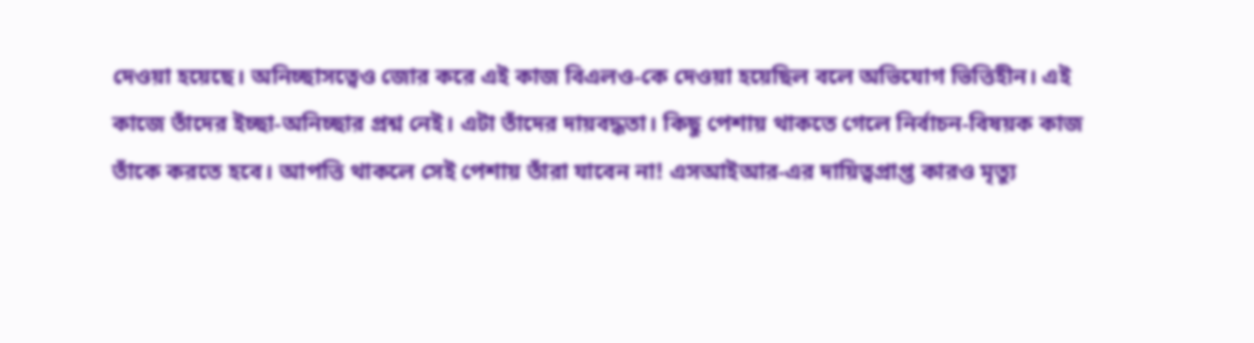দেওয়া হয়েছে। অনিচ্ছাসত্বেও জোর করে এই কাজ বিএলও-কে দেওয়া হয়েছিল বলে অভিযোগ ভিত্তিহীন। এই কাজে তাঁদের ইচ্ছা-অনিচ্ছার প্রশ্ন নেই। এটা তাঁদের দায়বদ্ধতা। কিছু পেশায় থাকতে গেলে নির্বাচন-বিষয়ক কাজ তাঁকে করতে হবে। আপত্তি থাকলে সেই পেশায় তাঁরা যাবেন না! এসআইআর-এর দায়িত্বপ্রাপ্ত কারও মৃত্যু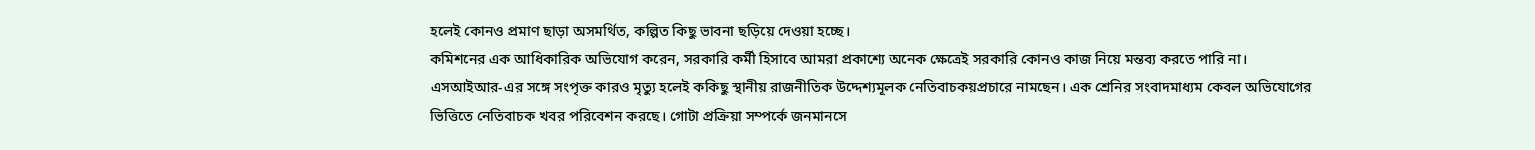হলেই কোনও প্রমাণ ছাড়া অসমর্থিত, কল্পিত কিছু ভাবনা ছড়িয়ে দেওয়া হচ্ছে।
কমিশনের এক আধিকারিক অভিযোগ করেন, সরকারি কর্মী হিসাবে আমরা প্রকাশ্যে অনেক ক্ষেত্রেই সরকারি কোনও কাজ নিয়ে মন্তব্য করতে পারি না। এসআইআর-এর সঙ্গে সংপৃক্ত কারও মৃত্যু হলেই ককিছু স্থানীয় রাজনীতিক উদ্দেশ্যমূলক নেতিবাচকয়প্রচারে নামছেন। এক শ্রেনির সংবাদমাধ্যম কেবল অভিযোগের ভিত্তিতে নেতিবাচক খবর পরিবেশন করছে। গোটা প্রক্রিয়া সম্পর্কে জনমানসে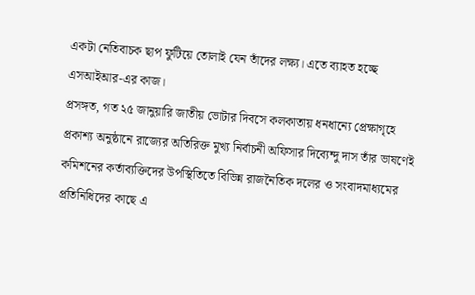একটা নেতিবাচক ছাপ ফুটিয়ে তোলাই যেন তাঁদের লক্ষ্য। এতে ব্যাহত হচ্ছে এসআইআর-এর কাজ।
প্রসঙ্গত, গত ২৫ জানুয়ারি জাতীয় ভোটার দিবসে কলকাতায় ধনধান্যে প্রেক্ষাগৃহে প্রকাশ্য অনুষ্ঠানে রাজ্যের অতিরিক্ত মুখ্য নির্বাচনী অফিসার দিব্যেন্দু দাস তাঁর ভাষণেই কমিশনের কর্তাব্যক্তিদের উপস্থিতিতে বিভিন্ন রাজনৈতিক দলের ও সংবাদমাধ্যমের প্রতিনিধিদের কাছে এ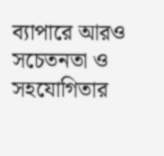ব্যাপারে আরও সচেতনতা ও সহযোগিতার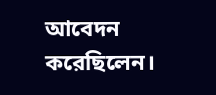আবেদন করেছিলেন।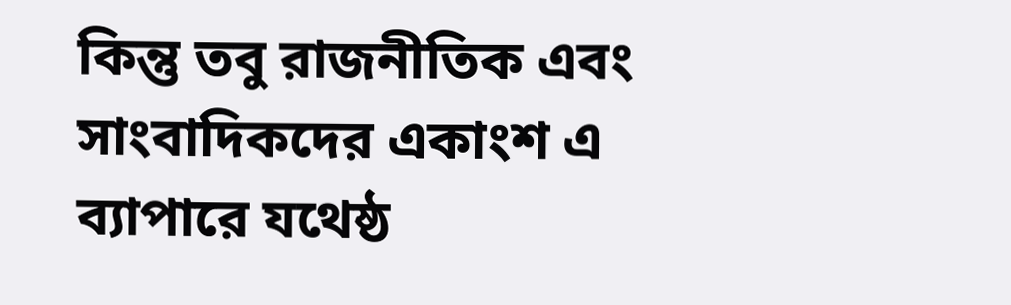কিন্তু তবু রাজনীতিক এবং সাংবাদিকদের একাংশ এ ব্যাপারে যথেষ্ঠ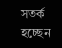সতর্ক হচ্ছেন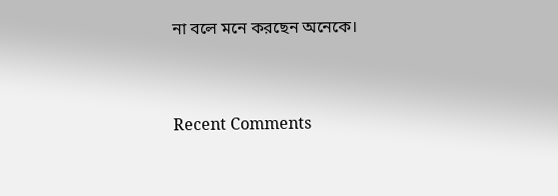না বলে মনে করছেন অনেকে।


Recent Comments